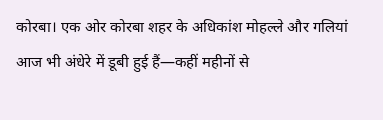कोरबा। एक ओर कोरबा शहर के अधिकांश मोहल्ले और गलियां आज भी अंधेरे में डूबी हुई हैं—कहीं महीनों से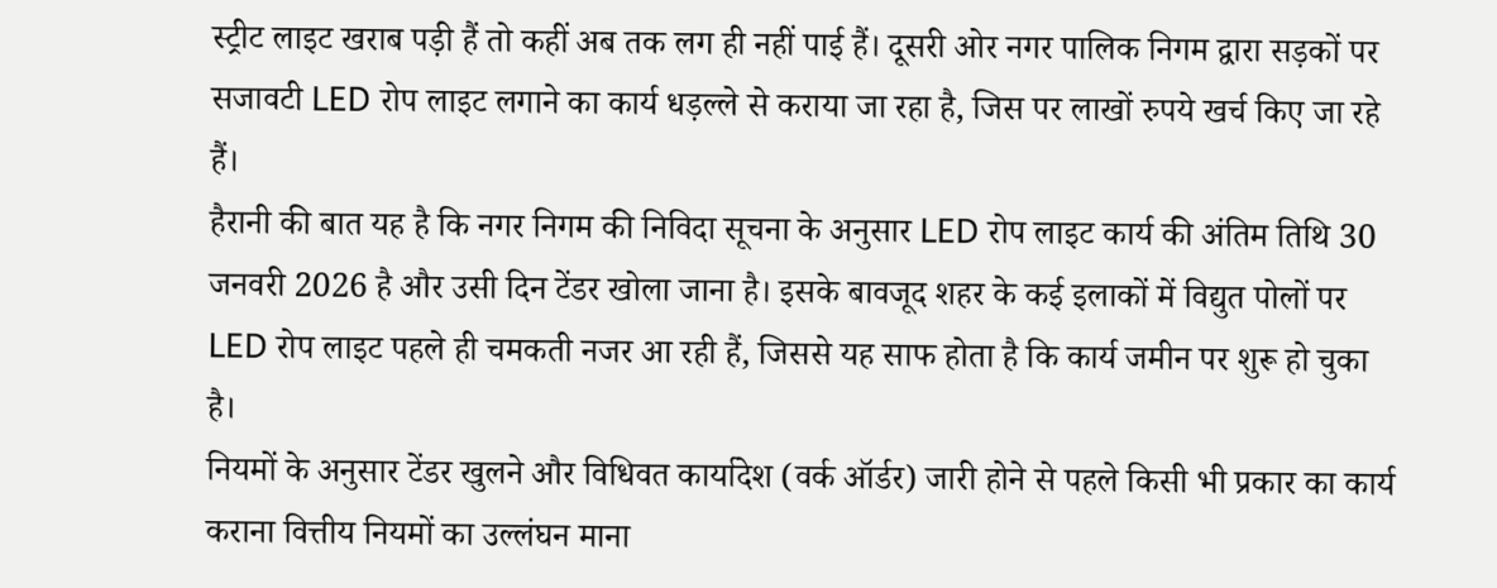स्ट्रीट लाइट खराब पड़ी हैं तो कहीं अब तक लग ही नहीं पाई हैं। दूसरी ओर नगर पालिक निगम द्वारा सड़कों पर सजावटी LED रोप लाइट लगाने का कार्य धड़ल्ले से कराया जा रहा है, जिस पर लाखों रुपये खर्च किए जा रहे हैं।
हैरानी की बात यह है कि नगर निगम की निविदा सूचना के अनुसार LED रोप लाइट कार्य की अंतिम तिथि 30 जनवरी 2026 है और उसी दिन टेंडर खोला जाना है। इसके बावजूद शहर के कई इलाकों में विद्युत पोलों पर LED रोप लाइट पहले ही चमकती नजर आ रही हैं, जिससे यह साफ होता है कि कार्य जमीन पर शुरू हो चुका है।
नियमों के अनुसार टेंडर खुलने और विधिवत कार्यादेश (वर्क ऑर्डर) जारी होने से पहले किसी भी प्रकार का कार्य कराना वित्तीय नियमों का उल्लंघन माना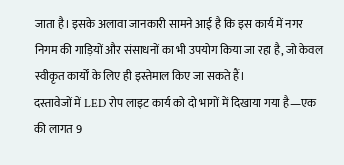जाता है। इसके अलावा जानकारी सामने आई है कि इस कार्य में नगर निगम की गाड़ियों और संसाधनों का भी उपयोग किया जा रहा है, जो केवल स्वीकृत कार्यों के लिए ही इस्तेमाल किए जा सकते हैं।
दस्तावेजों में LED रोप लाइट कार्य को दो भागों में दिखाया गया है—एक की लागत 9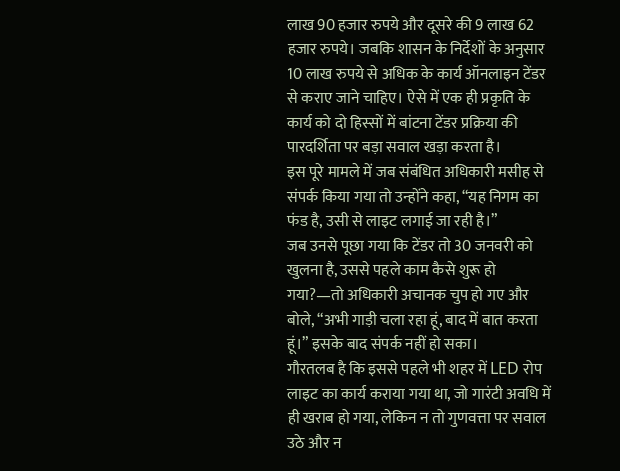लाख 90 हजार रुपये और दूसरे की 9 लाख 62 हजार रुपये। जबकि शासन के निर्देशों के अनुसार 10 लाख रुपये से अधिक के कार्य ऑनलाइन टेंडर से कराए जाने चाहिए। ऐसे में एक ही प्रकृति के कार्य को दो हिस्सों में बांटना टेंडर प्रक्रिया की पारदर्शिता पर बड़ा सवाल खड़ा करता है।
इस पूरे मामले में जब संबंधित अधिकारी मसीह से संपर्क किया गया तो उन्होंने कहा, “यह निगम का फंड है, उसी से लाइट लगाई जा रही है।”
जब उनसे पूछा गया कि टेंडर तो 30 जनवरी को खुलना है, उससे पहले काम कैसे शुरू हो गया?—तो अधिकारी अचानक चुप हो गए और बोले, “अभी गाड़ी चला रहा हूं, बाद में बात करता हूं।” इसके बाद संपर्क नहीं हो सका।
गौरतलब है कि इससे पहले भी शहर में LED रोप लाइट का कार्य कराया गया था, जो गारंटी अवधि में ही खराब हो गया, लेकिन न तो गुणवत्ता पर सवाल उठे और न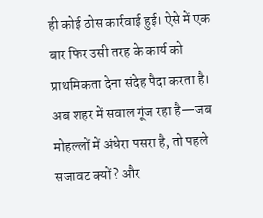ही कोई ठोस कार्रवाई हुई। ऐसे में एक बार फिर उसी तरह के कार्य को प्राथमिकता देना संदेह पैदा करता है।
अब शहर में सवाल गूंज रहा है—जब मोहल्लों में अंधेरा पसरा है, तो पहले सजावट क्यों? और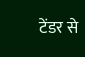टेंडर से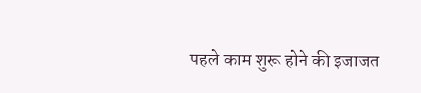पहले काम शुरू होने की इजाजत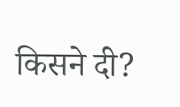किसने दी?